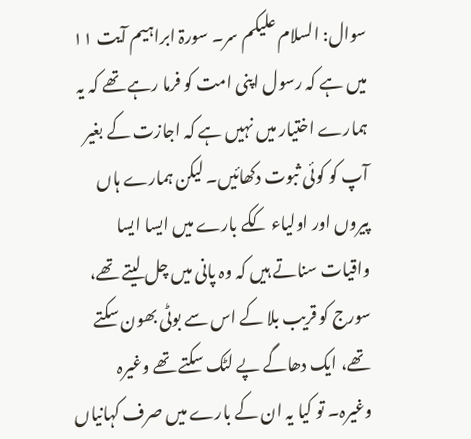سوال: السلام علیکم سر۔ سورۃ ابراہیم آیت ۱۱ میں ہے کہ رسول اپنی امت کو فرما رہے تھے کہ یہ ہمارے اختیار میں نہیں ہے کہ اجازت کے بغیر آپ کو کوئی ثبوت دکھائیں۔ لیکن ہمارے ہاں پیروں اور اولیاء ککے بارے میں ایسا ایسا واقیات سناتے ہیں کہ وہ پانی میں چل لیتے تھے، سورج کو قریب بلا کے اس سے بوٹی بھون سکتے تھے، ایک دھاگے پے لٹک سکتے تھے وغیرہ وغیرہ۔ تو کیا یہ ان کے بارے میں صرف کہانیاں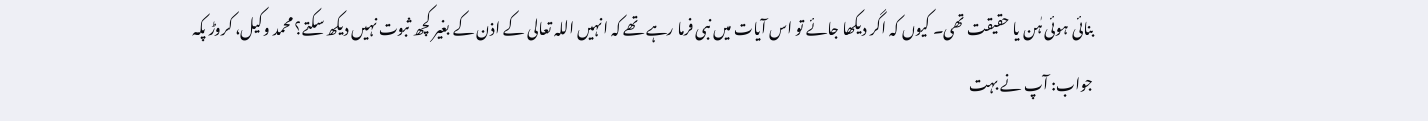بنائی ہوئی ہٰن یا حقیقت تھی۔ کیوں کہ اگر دیکھا جائے تو اس آیات میں نبی فرما رہے تھے کہ انہیں اللہ تعالی کے اذن کے بغیر کچھ ثبوت نہیں دیکھ سکتے؟ محمد وکیل، کروڑ پکہ
جواب: آپ نے بہت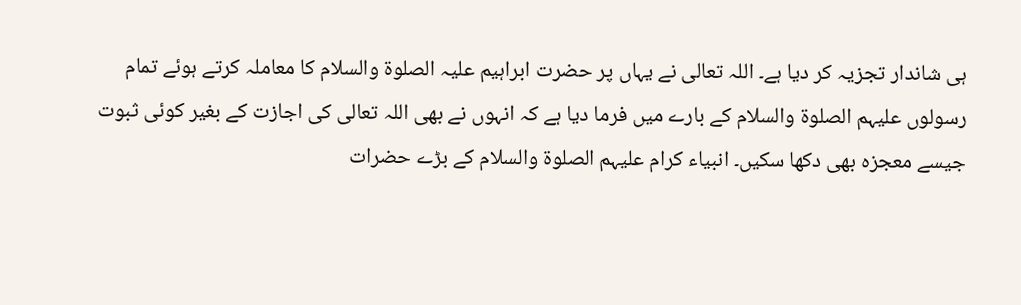ہی شاندار تجزیہ کر دیا ہے۔ اللہ تعالی نے یہاں پر حضرت ابراہیم علیہ الصلوۃ والسلام کا معاملہ کرتے ہوئے تمام رسولوں علیہم الصلوۃ والسلام کے بارے میں فرما دیا ہے کہ انہوں نے بھی اللہ تعالی کی اجازت کے بغیر کوئی ثبوت جیسے معجزہ بھی دکھا سکیں۔ انبیاء کرام علیہم الصلوۃ والسلام کے بڑے حضرات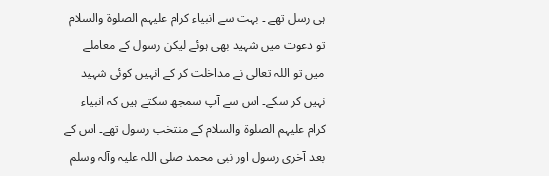ہی رسل تھے ۔ بہت سے انبیاء کرام علیہم الصلوۃ والسلام تو دعوت میں شہید بھی ہوئے لیکن رسول کے معاملے میں تو اللہ تعالی نے مداخلت کر کے انہیں کوئی شہید نہیں کر سکے۔ اس سے آپ سمجھ سکتے ہیں کہ انبیاء کرام علیہم الصلوۃ والسلام کے منتخب رسول تھے۔ اس کے بعد آخری رسول اور نبی محمد صلی اللہ علیہ وآلہ وسلم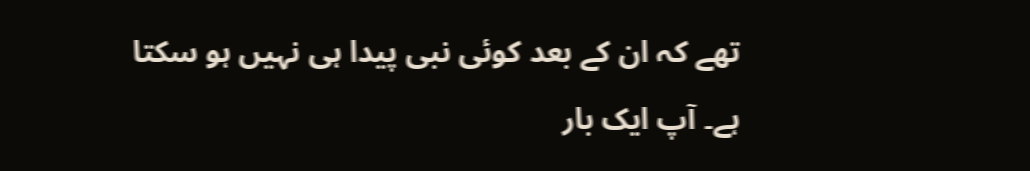تھے کہ ان کے بعد کوئی نبی پیدا ہی نہیں ہو سکتا ہے۔ آپ ایک بار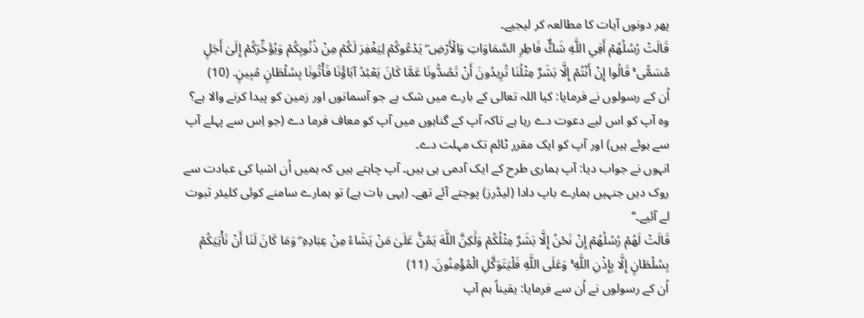پھر دونوں آیات کا مطالعہ کر لیجیے۔
قَالَتْ رُسُلُهُمْ أَفِي اللَّهِ شَكٌّ فَاطِرِ السَّمَاوَاتِ وَالْأَرْضِ ۖ يَدْعُوكُمْ لِيَغْفِرَ لَكُمْ مِنْ ذُنُوبِكُمْ وَيُؤَخِّرَكُمْ إِلَىٰ أَجَلٍ مُسَمًّى ۚ قَالُوا إِنْ أَنْتُمْ إِلَّا بَشَرٌ مِثْلُنَا تُرِيدُونَ أَنْ تَصُدُّونَا عَمَّا كَانَ يَعْبُدُ آبَاؤُنَا فَأْتُونَا بِسُلْطَانٍ مُبِينٍ. (10)
اُن کے رسولوں نے فرمایا: کیا اللہ تعالی کے بارے میں شک ہے جو آسمانوں اور زمین کو پیدا کرنے والا ہے؟ وہ آپ کو اس لیے دعوت دے رہا ہے تاکہ آپ کے گناہوں میں آپ کو معاف فرما دے (جو اِس سے پہلے آپ سے ہوئے ہیں) اور آپ کو ایک مقرر ٹائم تک مہلت دے۔
انہوں نے جواب دیا: آپ ہماری طرح کے ایک آدمی ہی ہیں۔ آپ چاہتے ہیں کہ ہمیں اُن اشیا کی عبادت سے روک دیں جنہیں ہمارے باپ دادا (لیڈرز) پوجتے آئے تھے۔ (یہی بات ہے) تو ہمارے سامنے کوئی کلیئر ثبوت لے آئیے۔‘‘
قَالَتْ لَهُمْ رُسُلُهُمْ إِنْ نَحْنُ إِلَّا بَشَرٌ مِثْلُكُمْ وَلَٰكِنَّ اللَّهَ يَمُنُّ عَلَىٰ مَنْ يَشَاءُ مِنْ عِبَادِهِ ۖ وَمَا كَانَ لَنَا أَنْ نَأْتِيَكُمْ بِسُلْطَانٍ إِلَّا بِإِذْنِ اللَّهِ ۚ وَعَلَى اللَّهِ فَلْيَتَوَكَّلِ الْمُؤْمِنُونَ. (11)
اُن کے رسولوں نے اُن سے فرمایا: یقیناً ہم آپ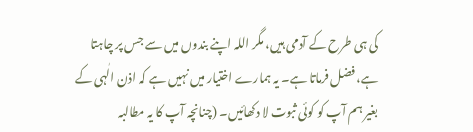کی ہی طرح کے آدمی ہیں، مگر اللہ اپنے بندوں میں سے جس پر چاہتا ہے، فضل فرماتا ہے۔ یہ ہمارے اختیار میں نہیں ہے کہ اذن الٰہی کے بغیر ہم آپ کو کوئی ثبوت لا دکھائیں۔ (چنانچہ آپ کا یہ مطالبہ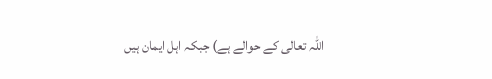اللہ تعالی کے حوالے ہے) جبکہ اہل ایمان ہیں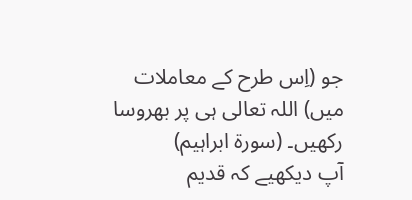جو (اِس طرح کے معاملات میں) اللہ تعالی ہی پر بھروسا رکھیں۔ (سورۃ ابراہیم)
آپ دیکھیے کہ قدیم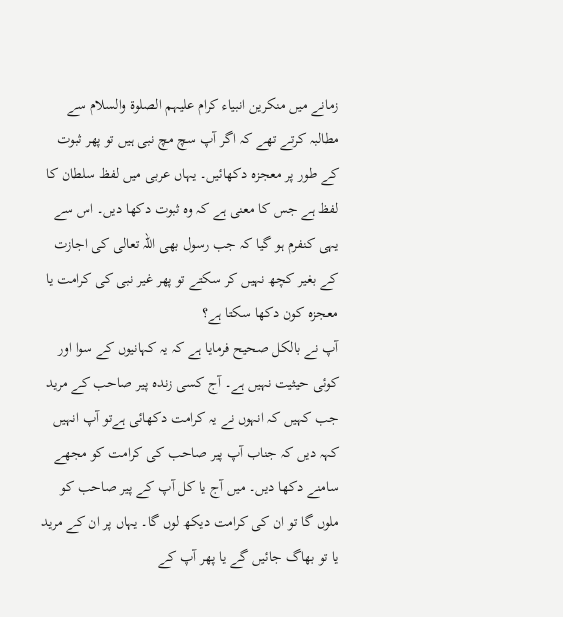زمانے میں منکرین انبیاء کرام علیہم الصلوۃ والسلام سے مطالبہ کرتے تھے کہ اگر آپ سچ مچ نبی ہیں تو پھر ثبوت کے طور پر معجزہ دکھائیں۔ یہاں عربی میں لفظ سلطان کا لفظ ہے جس کا معنی ہے کہ وہ ثبوت دکھا دیں۔ اس سے یہی کنفرم ہو گیا کہ جب رسول بھی اللہ تعالی کی اجازت کے بغیر کچھ نہیں کر سکتے تو پھر غیر نبی کی کرامت یا معجزہ کون دکھا سکتا ہے؟
آپ نے بالکل صحیح فرمایا ہے کہ یہ کہانیوں کے سوا اور کوئی حیثیت نہیں ہے۔ آج کسی زندہ پیر صاحب کے مرید جب کہیں کہ انہوں نے یہ کرامت دکھائی ہےتو آپ انہیں کہہ دیں کہ جناب آپ پیر صاحب کی کرامت کو مجھے سامنے دکھا دیں۔ میں آج یا کل آپ کے پیر صاحب کو ملوں گا تو ان کی کرامت دیکھ لوں گا۔ یہاں پر ان کے مرید یا تو بھاگ جائیں گے یا پھر آپ کے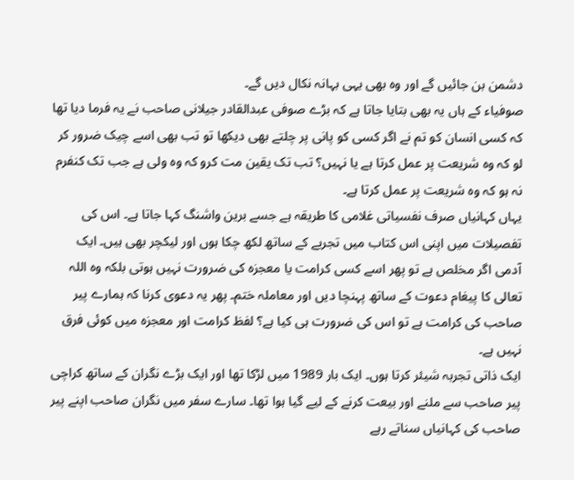دشمن بن جائیں گے اور وہ بھی یہی بہانہ نکال دیں گے۔
صوفیاء کے ہاں یہ بھی بتایا جاتا ہے کہ بڑے صوفی عبدالقادر جیلانی صاحب نے یہ فرما دیا تھا کہ کسی انسان کو تم نے اگر کسی کو پانی پر چلتے بھی دیکھا تو تب بھی اسے چیک ضرور کر لو کہ وہ شریعت پر عمل کرتا ہے یا نہیں؟ تب تک یقین مت کرو کہ وہ ولی ہے جب تک کنفرم نہ ہو کہ وہ شریعت پر عمل کرتا ہے۔
یہاں کہانیاں صرف نفسیاتی غلامی کا طریقہ ہے جسے برین واشنگ کہا جاتا ہے۔ اس کی تفصیلات میں اپنی اس کتاب میں تجربے کے ساتھ لکھ چکا ہوں اور لیکچر بھی ہیں۔ ایک آدمی اگر مخلص ہے تو پھر اسے کسی کرامت یا معجزہ کی ضرورت نہیں ہوتی بلکہ وہ اللہ تعالی کا پیغام دعوت کے ساتھ پہنچا دیں اور معاملہ ختم۔ پھر یہ دعوی کرنا کہ ہمارے پیر صاحب کی کرامت ہے تو اس کی ضرورت ہی کیا ہے؟ لفظ کرامت اور معجزہ میں کوئی فرق نہیں ہے۔
ایک ذاتی تجربہ شیئر کرتا ہوں۔ ایک بار 1989 میں لڑکا تھا اور ایک بڑے نگران کے ساتھ کراچی پیر صاحب سے ملنے اور بیعت کرنے کے لیے گیا ہوا تھا۔ سارے سفر میں نگران صاحب اپنے پیر صاحب کی کہانیاں سناتے رہے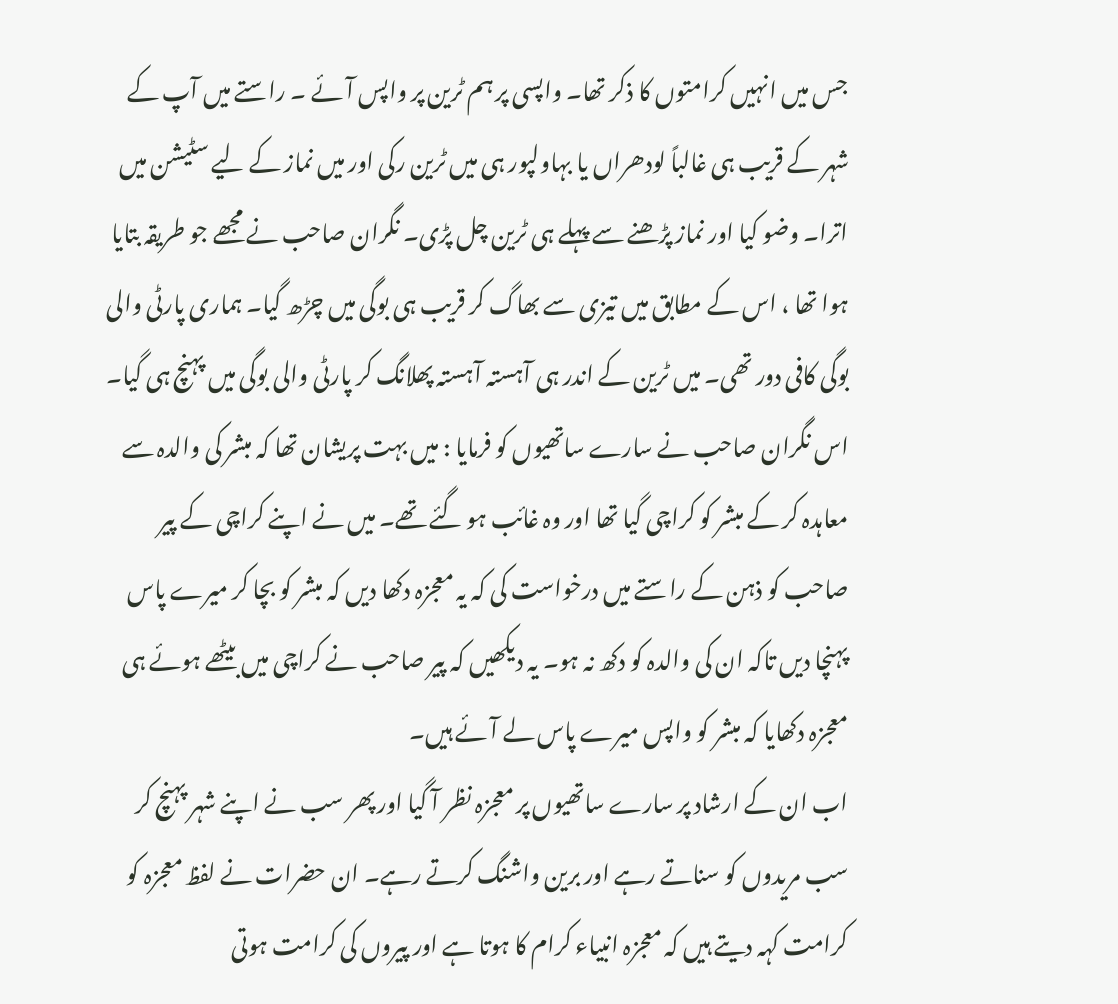جس میں انہیں کرامتوں کا ذکر تھا۔ واپسی پر ہم ٹرین پر واپس آئے ۔ راستے میں آپ کے شہر کے قریب ہی غالباً لودھراں یا بہاولپور ہی میں ٹرین رکی اور میں نماز کے لیے سٹیشن میں اترا۔ وضو کیا اور نماز پڑھنے سے پہلے ہی ٹرین چل پڑی۔ نگران صاحب نے مجھے جو طریقہ بتایا ہوا تھا ، اس کے مطابق میں تیزی سے بھاگ کر قریب ہی بوگی میں چڑھ گیا۔ ہماری پارٹی والی بوگی کافی دور تھی۔ میں ٹرین کے اندر ہی آہستہ آہستہ پھلانگ کر پارٹی والی بوگی میں پہنچ ہی گیا۔
اس نگران صاحب نے سارے ساتھیوں کو فرمایا : میں بہت پریشان تھا کہ مبشر کی والدہ سے معاہدہ کر کے مبشر کو کراچی گیا تھا اور وہ غائب ہو گئے تھے۔ میں نے اپنے کراچی کے پیر صاحب کو ذہن کے راستے میں درخواست کی کہ یہ معجزہ دکھا دیں کہ مبشر کو بچا کر میرے پاس پہنچا دیں تاکہ ان کی والدہ کو دکھ نہ ہو۔ یہ دیکھیں کہ پیر صاحب نے کراچی میں بیٹھے ہوئے ہی معجزہ دکھایا کہ مبشر کو واپس میرے پاس لے آئے ہیں۔
اب ان کے ارشاد پر سارے ساتھیوں پر معجزہ نظر آ گیا اور پھر سب نے اپنے شہر پہنچ کر سب مریدوں کو سناتے رہے اور برین واشنگ کرتے رہے۔ ان حضرات نے لفظ معجزہ کو کرامت کہہ دیتے ہیں کہ معجزہ انبیاء کرام کا ہوتا ہے اور پیروں کی کرامت ہوتی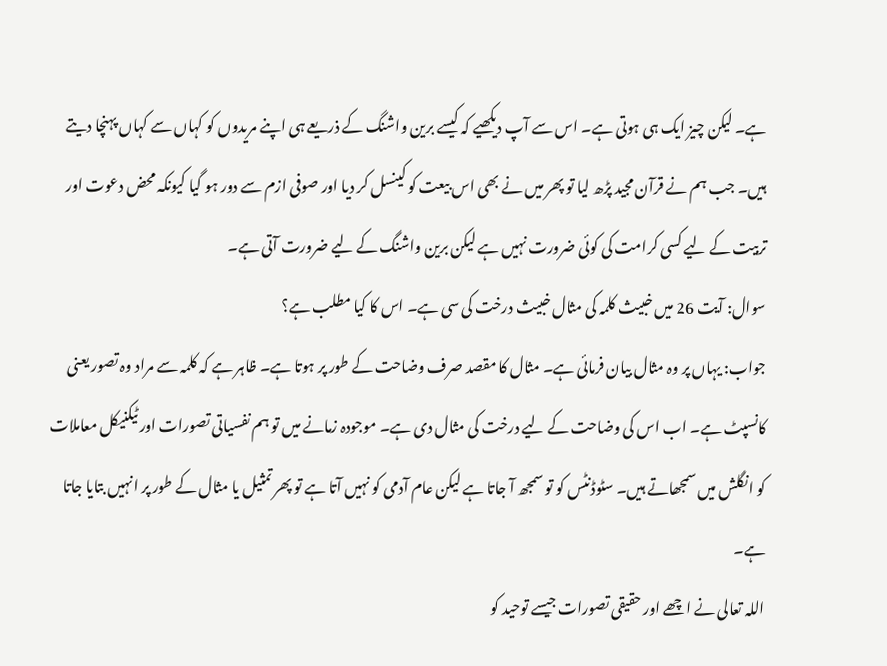ہے۔ لیکن چیز ایک ہی ہوتی ہے۔ اس سے آپ دیکھیے کہ کیسے برین واشنگ کے ذریعے ہی اپنے مریدوں کو کہاں سے کہاں پہنچا دیتے ہیں۔ جب ہم نے قرآن مجید پڑھ لیا تو پھر میں نے بھی اس بیعت کو کینسل کر دیا اور صوفی ازم سے دور ہو گیا کیونکہ محض دعوت اور تربیت کے لیے کسی کرامت کی کوئی ضرورت نہیں ہے لیکن برین واشنگ کے لیے ضرورت آتی ہے۔
سوال: آیت 26 میں خبیث کلمہ کی مثال خبیث درخت کی سی ہے۔ اس کا کیا مطلب ہے؟
جواب: یہاں پر وہ مثال بیان فرمائی ہے۔ مثال کا مقصد صرف وضاحت کے طور پر ہوتا ہے۔ ظاہر ہے کہ کلمہ سے مراد وہ تصور یعنی کانسپٹ ہے۔ اب اس کی وضاحت کے لیے درخت کی مثال دی ہے۔ موجودہ زمانے میں تو ہم نفسیاتی تصورات اور ٹیکنیکل معاملات کو انگلش میں سمجھاتے ہیں۔ سٹوڈنٹس کو تو سمجھ آ جاتا ہے لیکن عام آدمی کو نہیں آتا ہے تو پھر تمثیل یا مثال کے طور پر انہیں بتایا جاتا ہے۔
اللہ تعالی نے اچھے اور حقیقی تصورات جیسے توحید کو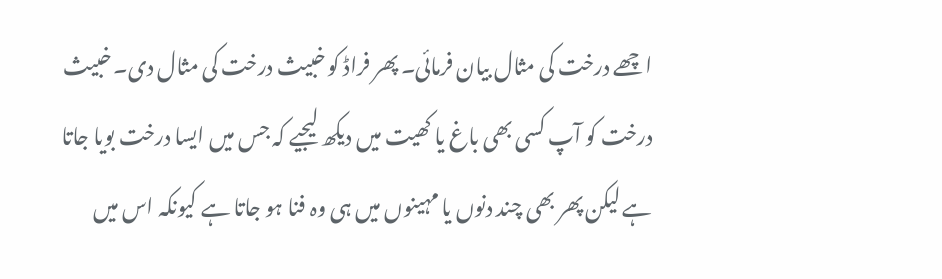اچھے درخت کی مثال بیان فرمائی۔ پھر فراڈ کو خبیث درخت کی مثال دی۔ خبیث درخت کو آپ کسی بھی باغ یا کھیت میں دیکھ لیجیے کہ جس میں ایسا درخت بویا جاتا ہے لیکن پھر بھی چند دنوں یا مہینوں میں ہی وہ فنا ہو جاتا ہے کیونکہ اس میں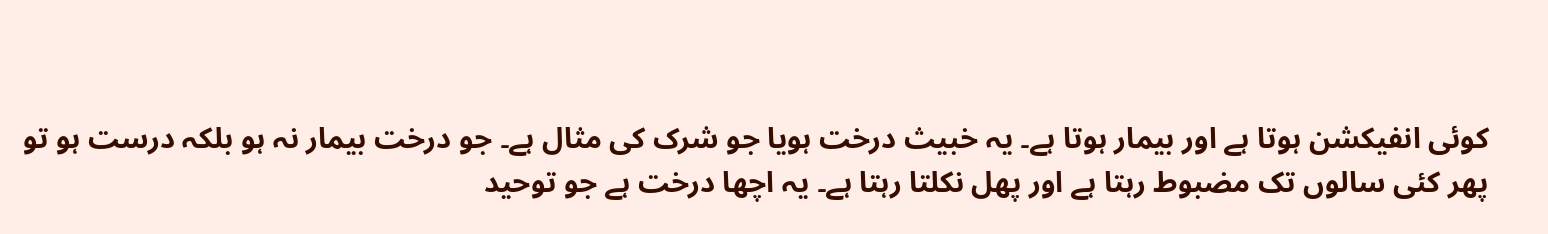کوئی انفیکشن ہوتا ہے اور بیمار ہوتا ہے۔ یہ خبیث درخت ہویا جو شرک کی مثال ہے۔ جو درخت بیمار نہ ہو بلکہ درست ہو تو پھر کئی سالوں تک مضبوط رہتا ہے اور پھل نکلتا رہتا ہے۔ یہ اچھا درخت ہے جو توحید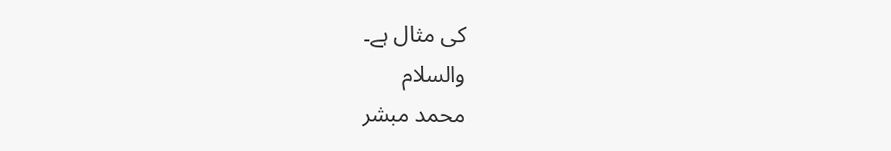کی مثال ہے۔
والسلام
محمد مبشر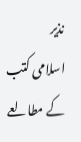نذیر
اسلامی کتب کے مطالعے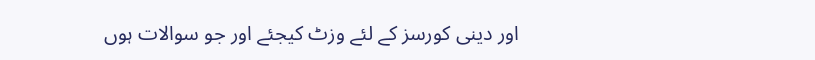اور دینی کورسز کے لئے وزٹ کیجئے اور جو سوالات ہوں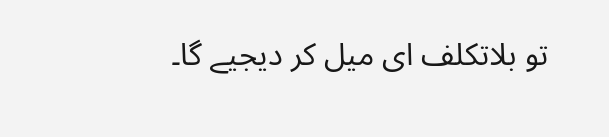تو بلاتکلف ای میل کر دیجیے گا۔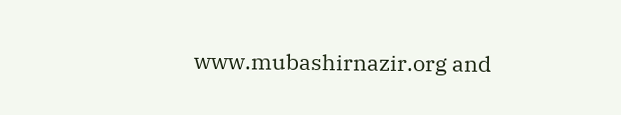www.mubashirnazir.org and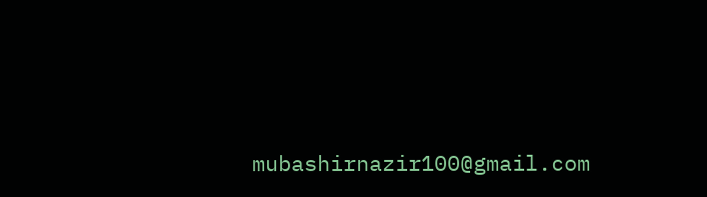mubashirnazir100@gmail.com